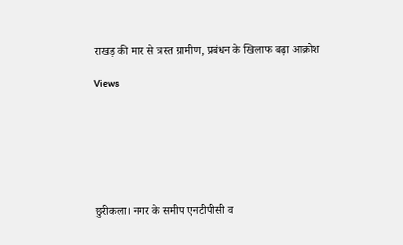राखड़ की मार से त्रस्त ग्रामीण, प्रबंधन के खिलाफ बढ़ा आक्रोश

Views







छुरीकला। नगर के समीप एनटीपीसी व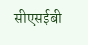सीएसईबी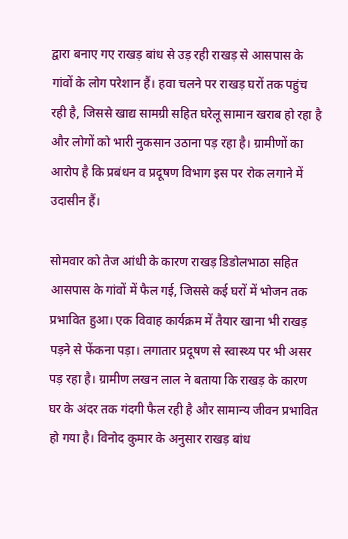द्वारा बनाए गए राखड़ बांध से उड़ रही राखड़ से आसपास के गांवों के लोग परेशान हैं। हवा चलने पर राखड़ घरों तक पहुंच रही है, जिससे खाद्य सामग्री सहित घरेलू सामान खराब हो रहा है और लोगों को भारी नुकसान उठाना पड़ रहा है। ग्रामीणों का आरोप है कि प्रबंधन व प्रदूषण विभाग इस पर रोक लगाने में उदासीन हैं।

सोमवार को तेज आंधी के कारण राखड़ डिडोलभाठा सहित आसपास के गांवों में फैल गई, जिससे कई घरों में भोजन तक प्रभावित हुआ। एक विवाह कार्यक्रम में तैयार खाना भी राखड़ पड़ने से फेंकना पड़ा। लगातार प्रदूषण से स्वास्थ्य पर भी असर पड़ रहा है। ग्रामीण लखन लाल ने बताया कि राखड़ के कारण घर के अंदर तक गंदगी फैल रही है और सामान्य जीवन प्रभावित हो गया है। विनोद कुमार के अनुसार राखड़ बांध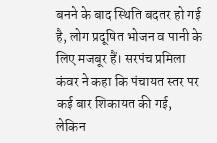बनने के बाद स्थिति बदतर हो गई है, लोग प्रदूषित भोजन व पानी के लिए मजबूर हैं। सरपंच प्रमिला कंवर ने कहा कि पंचायत स्तर पर कई बार शिकायत की गई, लेकिन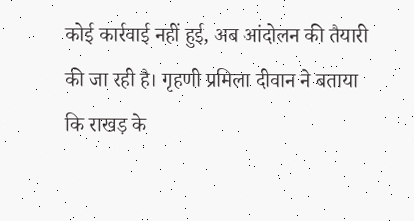कोई कार्रवाई नहीं हुई, अब आंदोलन की तैयारी की जा रही है। गृहणी प्रमिला दीवान ने बताया कि राखड़ के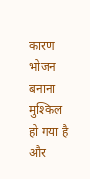कारण भोजन बनाना मुश्किल हो गया है और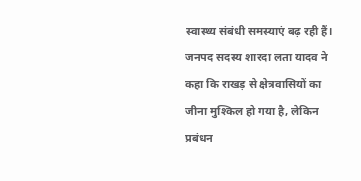स्वास्थ्य संबंधी समस्याएं बढ़ रही हैं। जनपद सदस्य शारदा लता यादव ने कहा कि राखड़ से क्षेत्रवासियों का जीना मुश्किल हो गया है, लेकिन प्रबंधन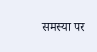समस्या पर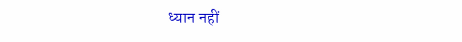ध्यान नहीं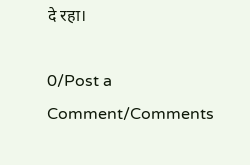दे रहा।

0/Post a Comment/Comments